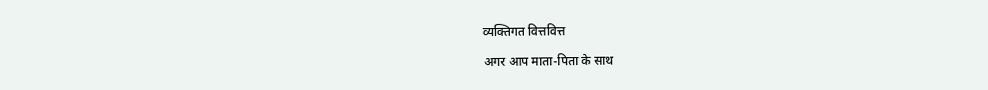व्यक्तिगत वित्तवित्त

अगर आप माता-पिता के साथ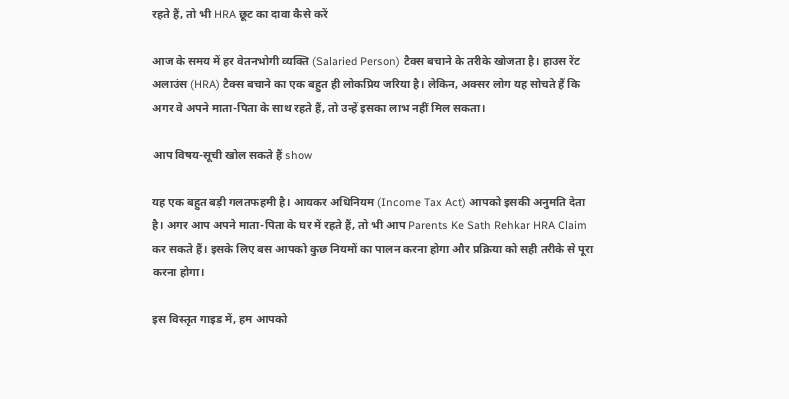रहते हैं, तो भी HRA छूट का दावा कैसे करें

आज के समय में हर वेतनभोगी व्यक्ति (Salaried Person) टैक्स बचाने के तरीके खोजता है। हाउस रेंट अलाउंस (HRA) टैक्स बचाने का एक बहुत ही लोकप्रिय जरिया है। लेकिन, अक्सर लोग यह सोचते हैं कि अगर वे अपने माता-पिता के साथ रहते हैं, तो उन्हें इसका लाभ नहीं मिल सकता।

आप विषय-सूची खोल सकते हैं show

यह एक बहुत बड़ी गलतफहमी है। आयकर अधिनियम (Income Tax Act) आपको इसकी अनुमति देता है। अगर आप अपने माता-पिता के घर में रहते हैं, तो भी आप Parents Ke Sath Rehkar HRA Claim कर सकते हैं। इसके लिए बस आपको कुछ नियमों का पालन करना होगा और प्रक्रिया को सही तरीके से पूरा करना होगा।

इस विस्तृत गाइड में, हम आपको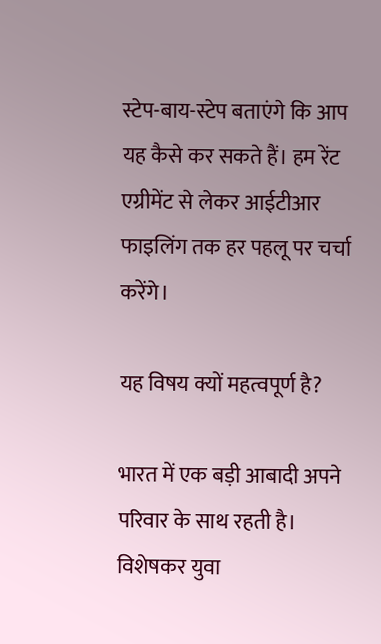स्टेप-बाय-स्टेप बताएंगे कि आप यह कैसे कर सकते हैं। हम रेंट एग्रीमेंट से लेकर आईटीआर फाइलिंग तक हर पहलू पर चर्चा करेंगे।

यह विषय क्यों महत्वपूर्ण है?

भारत में एक बड़ी आबादी अपने परिवार के साथ रहती है। विशेषकर युवा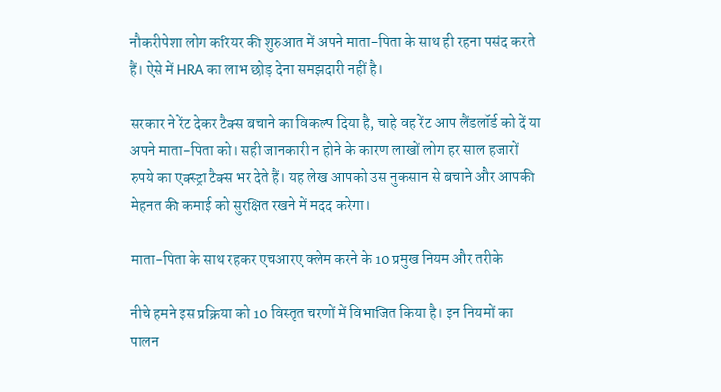नौकरीपेशा लोग करियर की शुरुआत में अपने माता-पिता के साथ ही रहना पसंद करते हैं। ऐसे में HRA का लाभ छोड़ देना समझदारी नहीं है।

सरकार ने रेंट देकर टैक्स बचाने का विकल्प दिया है, चाहे वह रेंट आप लैंडलॉर्ड को दें या अपने माता-पिता को। सही जानकारी न होने के कारण लाखों लोग हर साल हजारों रुपये का एक्स्ट्रा टैक्स भर देते हैं। यह लेख आपको उस नुकसान से बचाने और आपकी मेहनत की कमाई को सुरक्षित रखने में मदद करेगा।

माता-पिता के साथ रहकर एचआरए क्लेम करने के 10 प्रमुख नियम और तरीके

नीचे हमने इस प्रक्रिया को 10 विस्तृत चरणों में विभाजित किया है। इन नियमों का पालन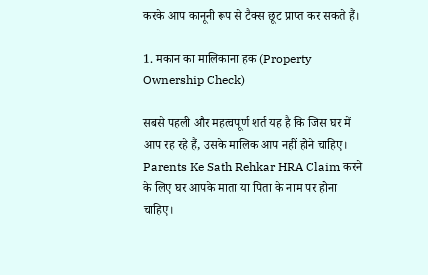करके आप कानूनी रूप से टैक्स छूट प्राप्त कर सकते हैं।

1. मकान का मालिकाना हक (Property Ownership Check)

सबसे पहली और महत्वपूर्ण शर्त यह है कि जिस घर में आप रह रहे हैं, उसके मालिक आप नहीं होने चाहिए। Parents Ke Sath Rehkar HRA Claim करने के लिए घर आपके माता या पिता के नाम पर होना चाहिए।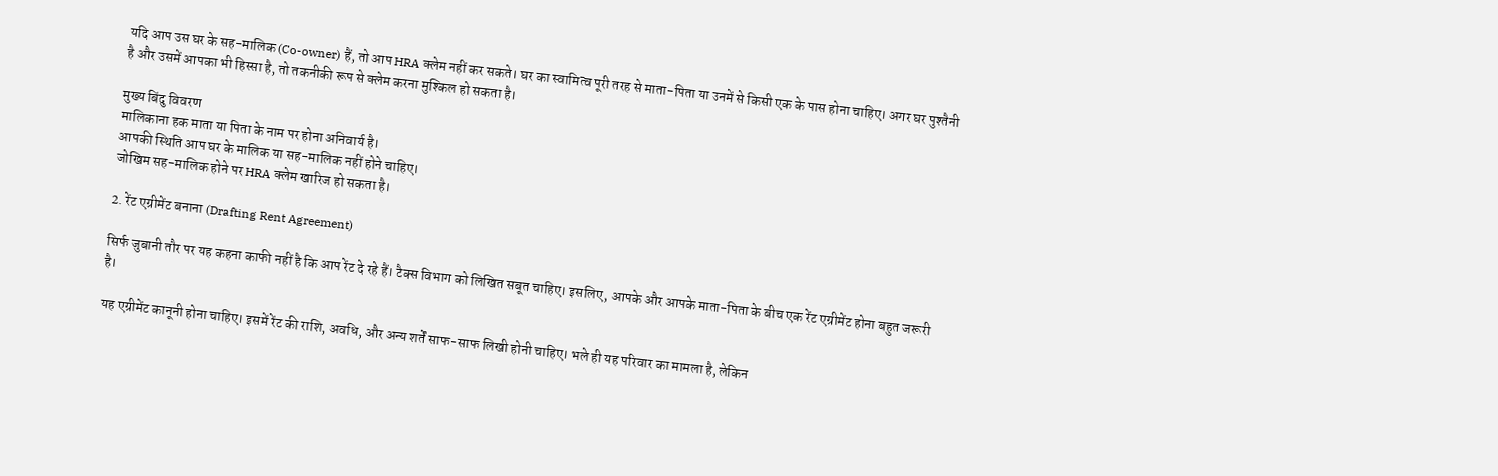यदि आप उस घर के सह-मालिक (Co-owner) हैं, तो आप HRA क्लेम नहीं कर सकते। घर का स्वामित्व पूरी तरह से माता-पिता या उनमें से किसी एक के पास होना चाहिए। अगर घर पुश्तैनी है और उसमें आपका भी हिस्सा है, तो तकनीकी रूप से क्लेम करना मुश्किल हो सकता है।

मुख्य बिंदु विवरण
मालिकाना हक माता या पिता के नाम पर होना अनिवार्य है।
आपकी स्थिति आप घर के मालिक या सह-मालिक नहीं होने चाहिए।
जोखिम सह-मालिक होने पर HRA क्लेम खारिज हो सकता है।

2. रेंट एग्रीमेंट बनाना (Drafting Rent Agreement)

सिर्फ जुबानी तौर पर यह कहना काफी नहीं है कि आप रेंट दे रहे हैं। टैक्स विभाग को लिखित सबूत चाहिए। इसलिए, आपके और आपके माता-पिता के बीच एक रेंट एग्रीमेंट होना बहुत जरूरी है।

यह एग्रीमेंट कानूनी होना चाहिए। इसमें रेंट की राशि, अवधि, और अन्य शर्तें साफ-साफ लिखी होनी चाहिए। भले ही यह परिवार का मामला है, लेकिन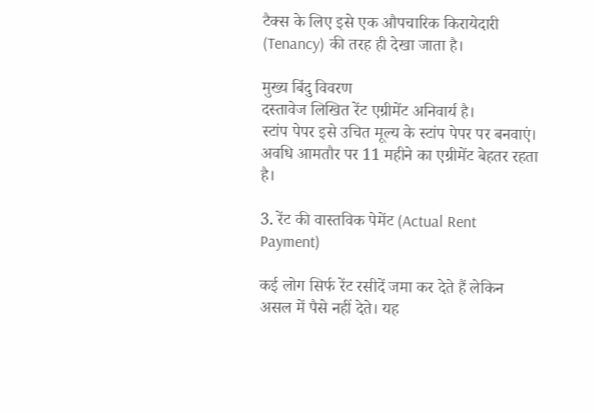टैक्स के लिए इसे एक औपचारिक किरायेदारी (Tenancy) की तरह ही देखा जाता है।

मुख्य बिंदु विवरण
दस्तावेज लिखित रेंट एग्रीमेंट अनिवार्य है।
स्टांप पेपर इसे उचित मूल्य के स्टांप पेपर पर बनवाएं।
अवधि आमतौर पर 11 महीने का एग्रीमेंट बेहतर रहता है।

3. रेंट की वास्तविक पेमेंट (Actual Rent Payment)

कई लोग सिर्फ रेंट रसीदें जमा कर देते हैं लेकिन असल में पैसे नहीं देते। यह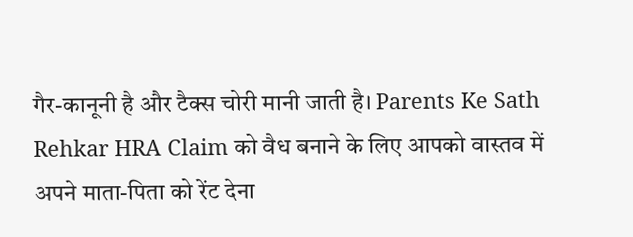गैर-कानूनी है और टैक्स चोरी मानी जाती है। Parents Ke Sath Rehkar HRA Claim को वैध बनाने के लिए आपको वास्तव में अपने माता-पिता को रेंट देना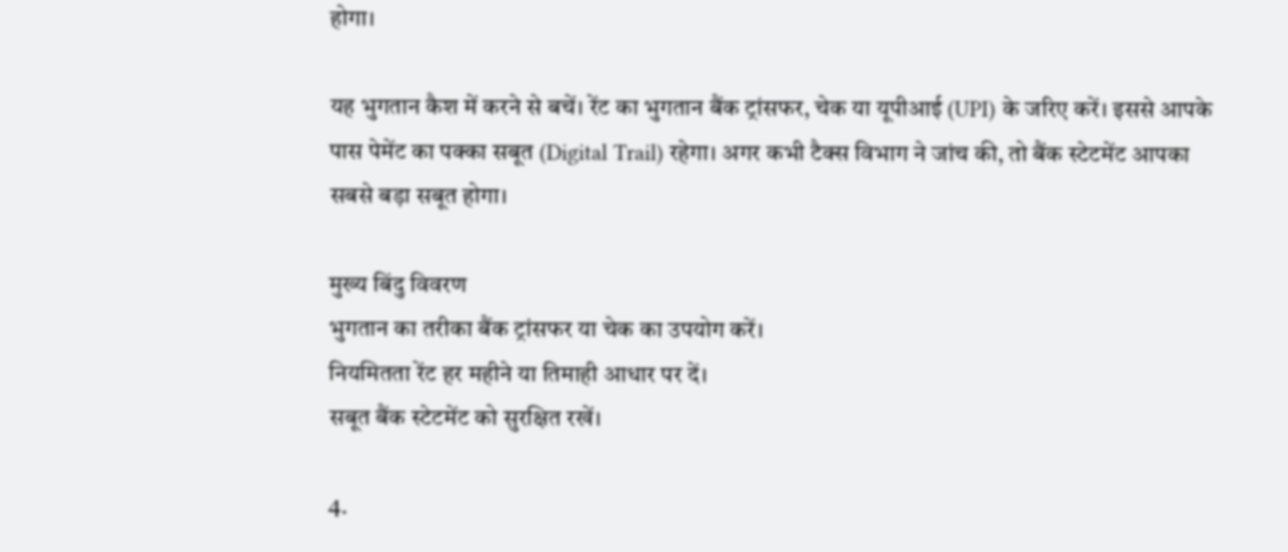होगा।

यह भुगतान कैश में करने से बचें। रेंट का भुगतान बैंक ट्रांसफर, चेक या यूपीआई (UPI) के जरिए करें। इससे आपके पास पेमेंट का पक्का सबूत (Digital Trail) रहेगा। अगर कभी टैक्स विभाग ने जांच की, तो बैंक स्टेटमेंट आपका सबसे बड़ा सबूत होगा।

मुख्य बिंदु विवरण
भुगतान का तरीका बैंक ट्रांसफर या चेक का उपयोग करें।
नियमितता रेंट हर महीने या तिमाही आधार पर दें।
सबूत बैंक स्टेटमेंट को सुरक्षित रखें।

4.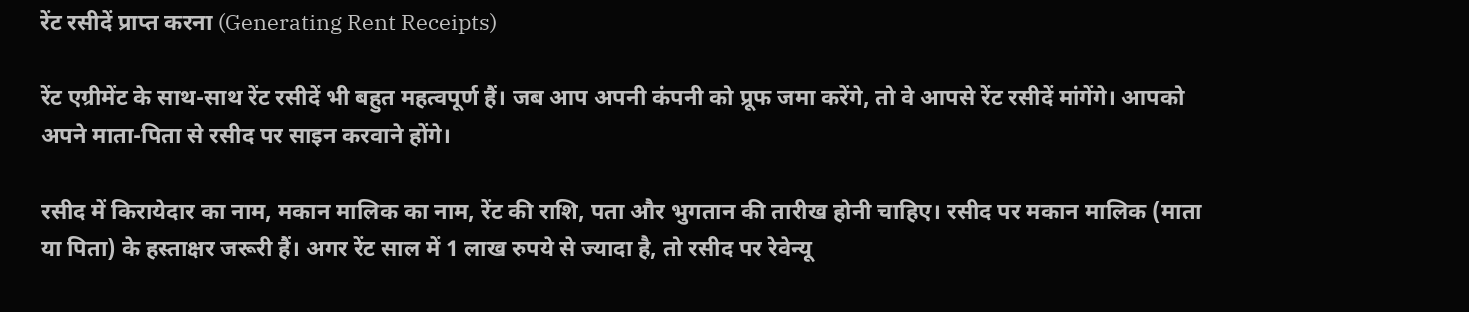रेंट रसीदें प्राप्त करना (Generating Rent Receipts)

रेंट एग्रीमेंट के साथ-साथ रेंट रसीदें भी बहुत महत्वपूर्ण हैं। जब आप अपनी कंपनी को प्रूफ जमा करेंगे, तो वे आपसे रेंट रसीदें मांगेंगे। आपको अपने माता-पिता से रसीद पर साइन करवाने होंगे।

रसीद में किरायेदार का नाम, मकान मालिक का नाम, रेंट की राशि, पता और भुगतान की तारीख होनी चाहिए। रसीद पर मकान मालिक (माता या पिता) के हस्ताक्षर जरूरी हैं। अगर रेंट साल में 1 लाख रुपये से ज्यादा है, तो रसीद पर रेवेन्यू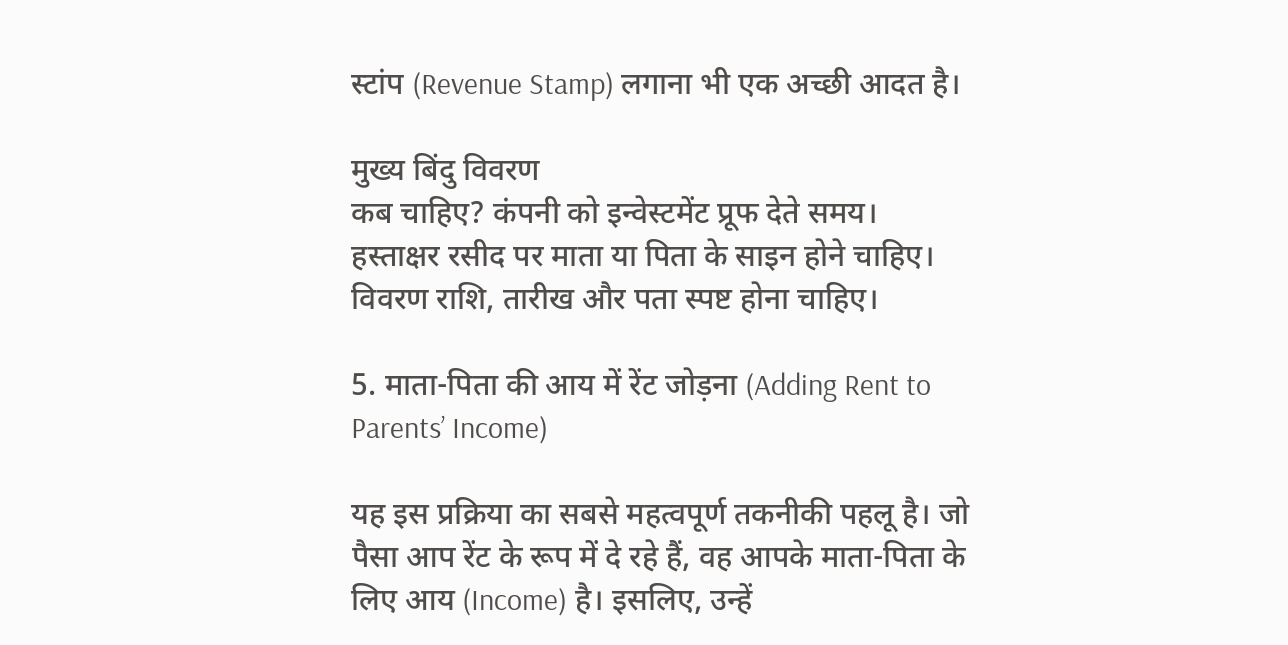स्टांप (Revenue Stamp) लगाना भी एक अच्छी आदत है।

मुख्य बिंदु विवरण
कब चाहिए? कंपनी को इन्वेस्टमेंट प्रूफ देते समय।
हस्ताक्षर रसीद पर माता या पिता के साइन होने चाहिए।
विवरण राशि, तारीख और पता स्पष्ट होना चाहिए।

5. माता-पिता की आय में रेंट जोड़ना (Adding Rent to Parents’ Income)

यह इस प्रक्रिया का सबसे महत्वपूर्ण तकनीकी पहलू है। जो पैसा आप रेंट के रूप में दे रहे हैं, वह आपके माता-पिता के लिए आय (Income) है। इसलिए, उन्हें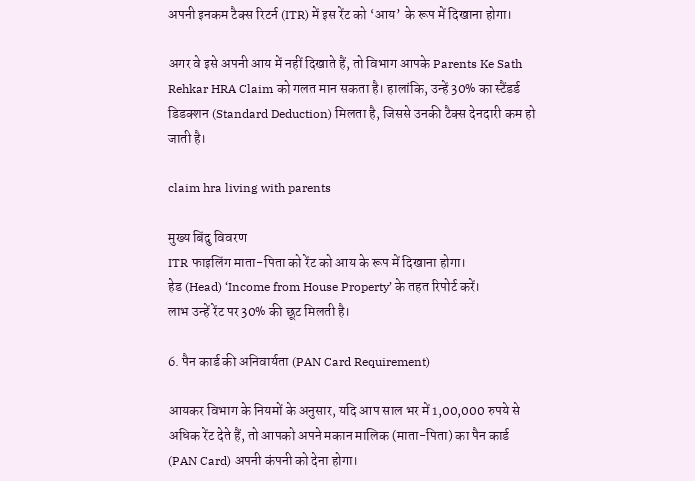अपनी इनकम टैक्स रिटर्न (ITR) में इस रेंट को ‘आय’ के रूप में दिखाना होगा।

अगर वे इसे अपनी आय में नहीं दिखाते हैं, तो विभाग आपके Parents Ke Sath Rehkar HRA Claim को गलत मान सकता है। हालांकि, उन्हें 30% का स्टैंडर्ड डिडक्शन (Standard Deduction) मिलता है, जिससे उनकी टैक्स देनदारी कम हो जाती है।

claim hra living with parents

मुख्य बिंदु विवरण
ITR फाइलिंग माता-पिता को रेंट को आय के रूप में दिखाना होगा।
हेड (Head) ‘Income from House Property’ के तहत रिपोर्ट करें।
लाभ उन्हें रेंट पर 30% की छूट मिलती है।

6. पैन कार्ड की अनिवार्यता (PAN Card Requirement)

आयकर विभाग के नियमों के अनुसार, यदि आप साल भर में 1,00,000 रुपये से अधिक रेंट देते हैं, तो आपको अपने मकान मालिक (माता-पिता) का पैन कार्ड (PAN Card) अपनी कंपनी को देना होगा।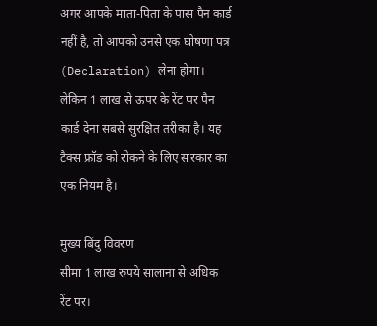अगर आपके माता-पिता के पास पैन कार्ड नहीं है, तो आपको उनसे एक घोषणा पत्र (Declaration) लेना होगा। लेकिन 1 लाख से ऊपर के रेंट पर पैन कार्ड देना सबसे सुरक्षित तरीका है। यह टैक्स फ्रॉड को रोकने के लिए सरकार का एक नियम है।

मुख्य बिंदु विवरण
सीमा 1 लाख रुपये सालाना से अधिक रेंट पर।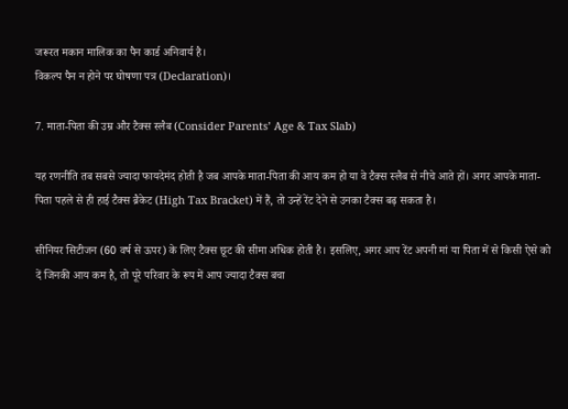जरूरत मकान मालिक का पैन कार्ड अनिवार्य है।
विकल्प पैन न होने पर घोषणा पत्र (Declaration)।

7. माता-पिता की उम्र और टैक्स स्लैब (Consider Parents’ Age & Tax Slab)

यह रणनीति तब सबसे ज्यादा फायदेमंद होती है जब आपके माता-पिता की आय कम हो या वे टैक्स स्लैब से नीचे आते हों। अगर आपके माता-पिता पहले से ही हाई टैक्स ब्रैकेट (High Tax Bracket) में हैं, तो उन्हें रेंट देने से उनका टैक्स बढ़ सकता है।

सीनियर सिटीजन (60 वर्ष से ऊपर) के लिए टैक्स छूट की सीमा अधिक होती है। इसलिए, अगर आप रेंट अपनी मां या पिता में से किसी ऐसे को दें जिनकी आय कम है, तो पूरे परिवार के रूप में आप ज्यादा टैक्स बचा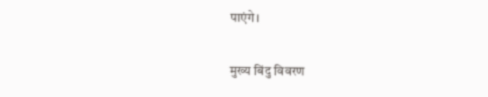पाएंगे।

मुख्य बिंदु विवरण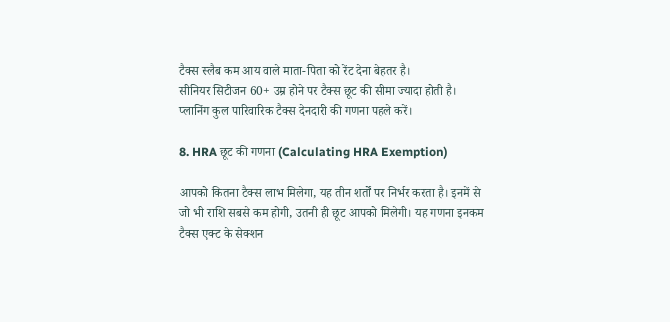टैक्स स्लैब कम आय वाले माता-पिता को रेंट देना बेहतर है।
सीनियर सिटीजन 60+ उम्र होने पर टैक्स छूट की सीमा ज्यादा होती है।
प्लानिंग कुल पारिवारिक टैक्स देनदारी की गणना पहले करें।

8. HRA छूट की गणना (Calculating HRA Exemption)

आपको कितना टैक्स लाभ मिलेगा, यह तीन शर्तों पर निर्भर करता है। इनमें से जो भी राशि सबसे कम होगी, उतनी ही छूट आपको मिलेगी। यह गणना इनकम टैक्स एक्ट के सेक्शन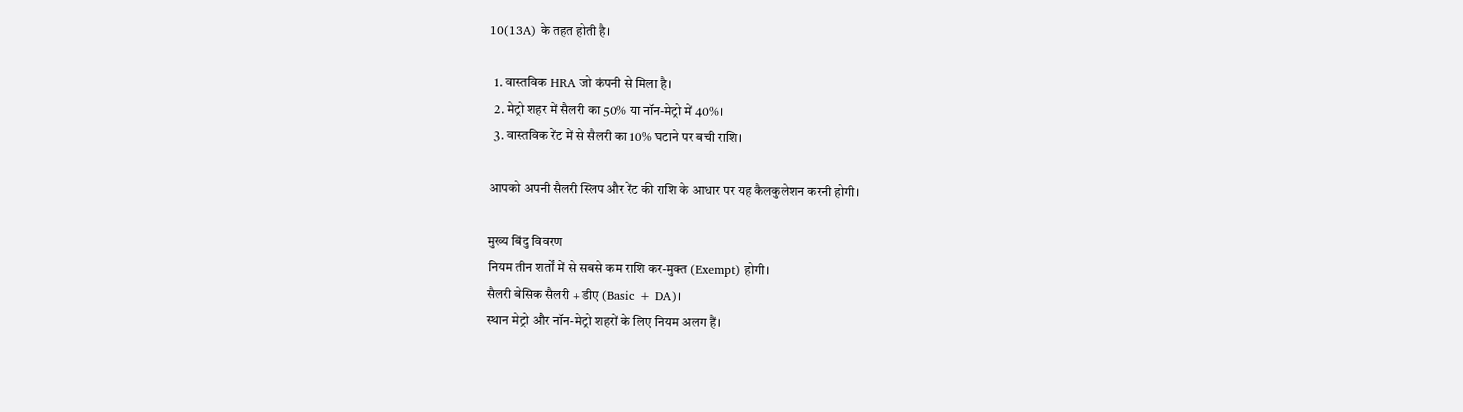10(13A) के तहत होती है।

  1. वास्तविक HRA जो कंपनी से मिला है।
  2. मेट्रो शहर में सैलरी का 50% या नॉन-मेट्रो में 40%।
  3. वास्तविक रेंट में से सैलरी का 10% घटाने पर बची राशि।

आपको अपनी सैलरी स्लिप और रेंट की राशि के आधार पर यह कैलकुलेशन करनी होगी।

मुख्य बिंदु विवरण
नियम तीन शर्तों में से सबसे कम राशि कर-मुक्त (Exempt) होगी।
सैलरी बेसिक सैलरी + डीए (Basic + DA)।
स्थान मेट्रो और नॉन-मेट्रो शहरों के लिए नियम अलग हैं।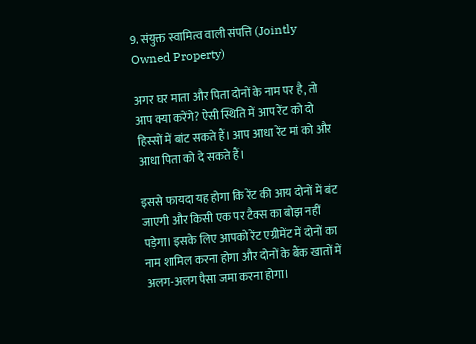9. संयुक्त स्वामित्व वाली संपत्ति (Jointly Owned Property)

अगर घर माता और पिता दोनों के नाम पर है, तो आप क्या करेंगे? ऐसी स्थिति में आप रेंट को दो हिस्सों में बांट सकते हैं। आप आधा रेंट मां को और आधा पिता को दे सकते हैं।

इससे फायदा यह होगा कि रेंट की आय दोनों में बंट जाएगी और किसी एक पर टैक्स का बोझ नहीं पड़ेगा। इसके लिए आपको रेंट एग्रीमेंट में दोनों का नाम शामिल करना होगा और दोनों के बैंक खातों में अलग-अलग पैसा जमा करना होगा।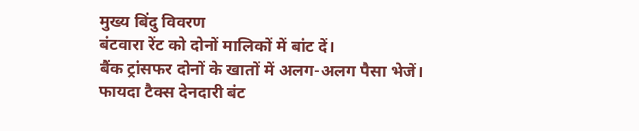मुख्य बिंदु विवरण
बंटवारा रेंट को दोनों मालिकों में बांट दें।
बैंक ट्रांसफर दोनों के खातों में अलग-अलग पैसा भेजें।
फायदा टैक्स देनदारी बंट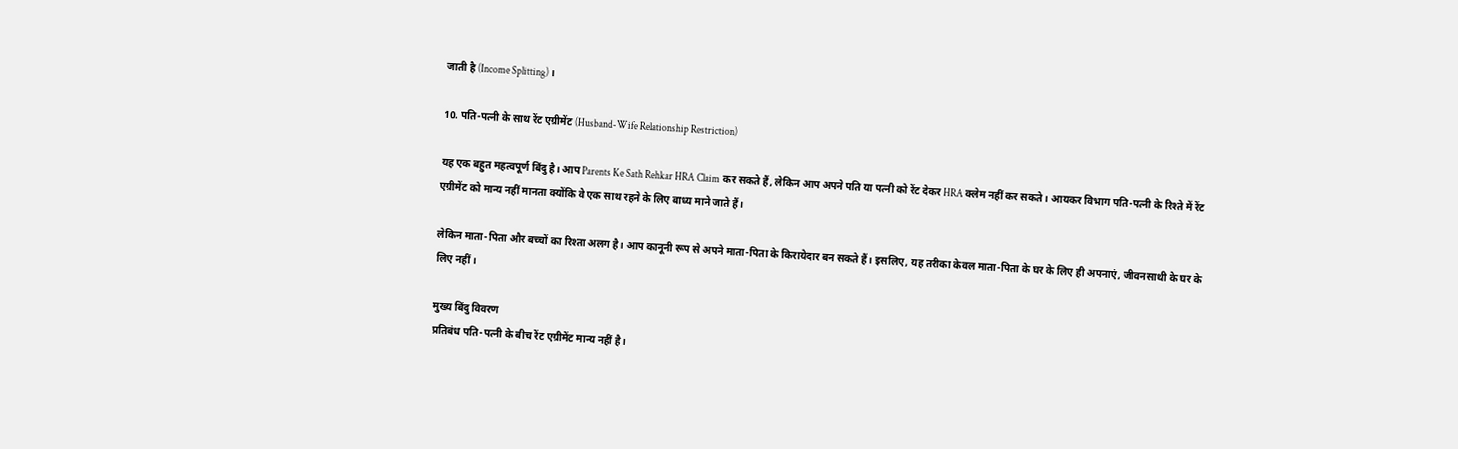जाती है (Income Splitting)।

10. पति-पत्नी के साथ रेंट एग्रीमेंट (Husband-Wife Relationship Restriction)

यह एक बहुत महत्वपूर्ण बिंदु है। आप Parents Ke Sath Rehkar HRA Claim कर सकते हैं, लेकिन आप अपने पति या पत्नी को रेंट देकर HRA क्लेम नहीं कर सकते। आयकर विभाग पति-पत्नी के रिश्ते में रेंट एग्रीमेंट को मान्य नहीं मानता क्योंकि वे एक साथ रहने के लिए बाध्य माने जाते हैं।

लेकिन माता-पिता और बच्चों का रिश्ता अलग है। आप कानूनी रूप से अपने माता-पिता के किरायेदार बन सकते हैं। इसलिए, यह तरीका केवल माता-पिता के घर के लिए ही अपनाएं, जीवनसाथी के घर के लिए नहीं।

मुख्य बिंदु विवरण
प्रतिबंध पति-पत्नी के बीच रेंट एग्रीमेंट मान्य नहीं है।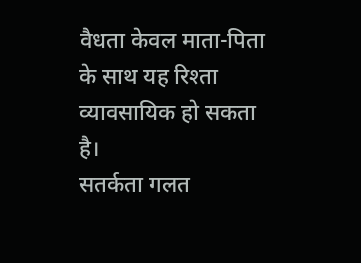वैधता केवल माता-पिता के साथ यह रिश्ता व्यावसायिक हो सकता है।
सतर्कता गलत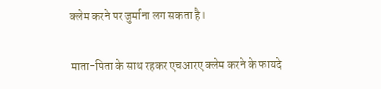क्लेम करने पर जुर्माना लग सकता है।

माता-पिता के साथ रहकर एचआरए क्लेम करने के फायदे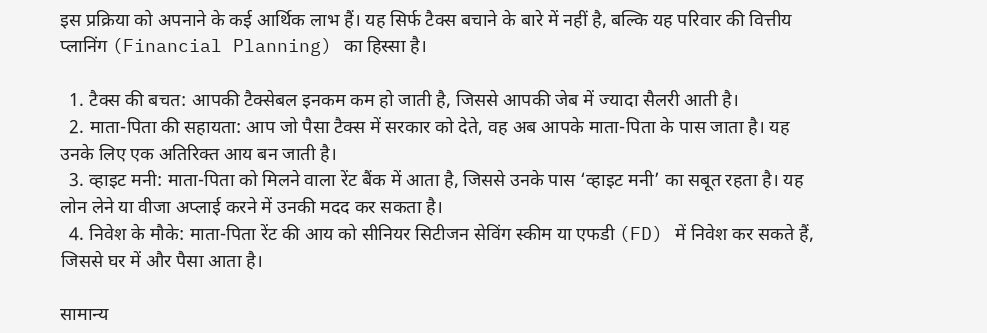इस प्रक्रिया को अपनाने के कई आर्थिक लाभ हैं। यह सिर्फ टैक्स बचाने के बारे में नहीं है, बल्कि यह परिवार की वित्तीय प्लानिंग (Financial Planning) का हिस्सा है।

  1. टैक्स की बचत: आपकी टैक्सेबल इनकम कम हो जाती है, जिससे आपकी जेब में ज्यादा सैलरी आती है।
  2. माता-पिता की सहायता: आप जो पैसा टैक्स में सरकार को देते, वह अब आपके माता-पिता के पास जाता है। यह उनके लिए एक अतिरिक्त आय बन जाती है।
  3. व्हाइट मनी: माता-पिता को मिलने वाला रेंट बैंक में आता है, जिससे उनके पास ‘व्हाइट मनी’ का सबूत रहता है। यह लोन लेने या वीजा अप्लाई करने में उनकी मदद कर सकता है।
  4. निवेश के मौके: माता-पिता रेंट की आय को सीनियर सिटीजन सेविंग स्कीम या एफडी (FD) में निवेश कर सकते हैं, जिससे घर में और पैसा आता है।

सामान्य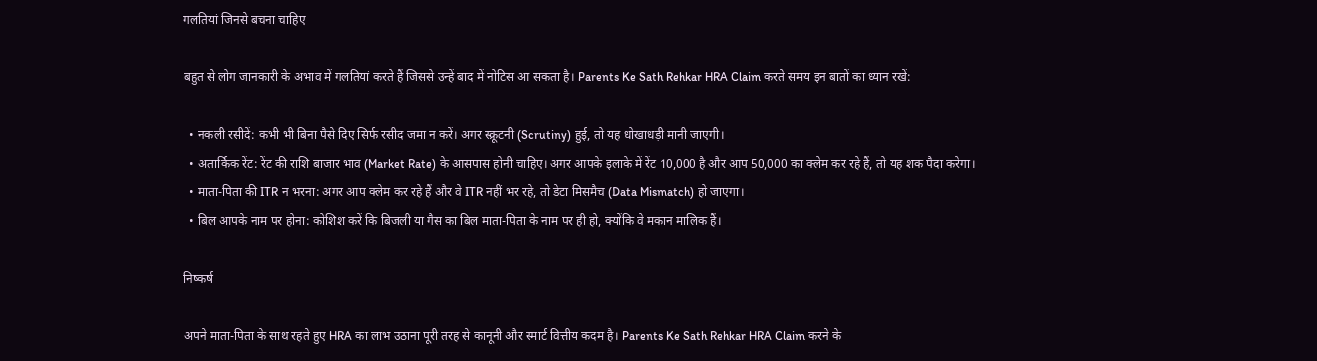गलतियां जिनसे बचना चाहिए

बहुत से लोग जानकारी के अभाव में गलतियां करते हैं जिससे उन्हें बाद में नोटिस आ सकता है। Parents Ke Sath Rehkar HRA Claim करते समय इन बातों का ध्यान रखें:

  • नकली रसीदें: कभी भी बिना पैसे दिए सिर्फ रसीद जमा न करें। अगर स्क्रूटनी (Scrutiny) हुई, तो यह धोखाधड़ी मानी जाएगी।
  • अतार्किक रेंट: रेंट की राशि बाजार भाव (Market Rate) के आसपास होनी चाहिए। अगर आपके इलाके में रेंट 10,000 है और आप 50,000 का क्लेम कर रहे हैं, तो यह शक पैदा करेगा।
  • माता-पिता की ITR न भरना: अगर आप क्लेम कर रहे हैं और वे ITR नहीं भर रहे, तो डेटा मिसमैच (Data Mismatch) हो जाएगा।
  • बिल आपके नाम पर होना: कोशिश करें कि बिजली या गैस का बिल माता-पिता के नाम पर ही हो, क्योंकि वे मकान मालिक हैं।

निष्कर्ष

अपने माता-पिता के साथ रहते हुए HRA का लाभ उठाना पूरी तरह से कानूनी और स्मार्ट वित्तीय कदम है। Parents Ke Sath Rehkar HRA Claim करने के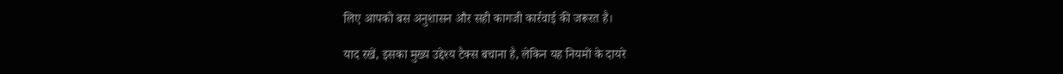लिए आपको बस अनुशासन और सही कागजी कार्रवाई की जरूरत है।

याद रखें, इसका मुख्य उद्देश्य टैक्स बचाना है, लेकिन यह नियमों के दायरे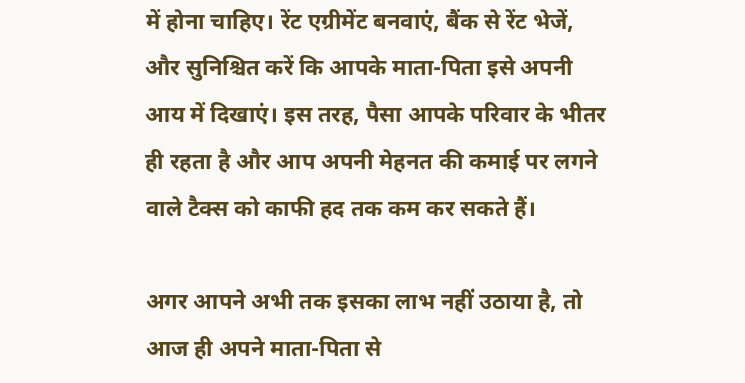में होना चाहिए। रेंट एग्रीमेंट बनवाएं, बैंक से रेंट भेजें, और सुनिश्चित करें कि आपके माता-पिता इसे अपनी आय में दिखाएं। इस तरह, पैसा आपके परिवार के भीतर ही रहता है और आप अपनी मेहनत की कमाई पर लगने वाले टैक्स को काफी हद तक कम कर सकते हैं।

अगर आपने अभी तक इसका लाभ नहीं उठाया है, तो आज ही अपने माता-पिता से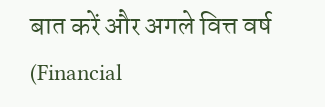बात करें और अगले वित्त वर्ष (Financial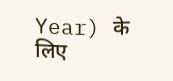Year) के लिए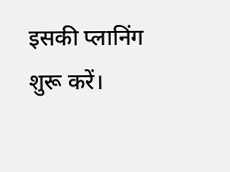इसकी प्लानिंग शुरू करें।